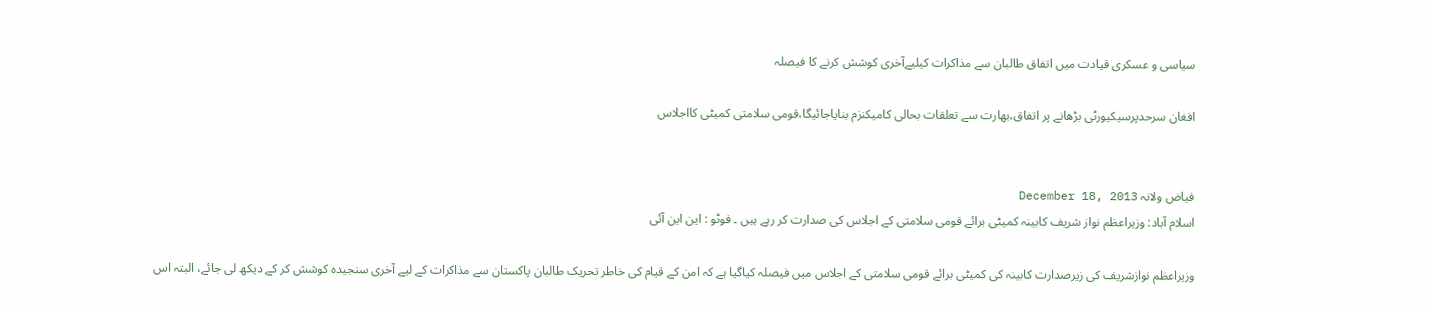سیاسی و عسکری قیادت میں اتفاق طالبان سے مذاکرات کیلیےآخری کوشش کرنے کا فیصلہ

افغان سرحدپرسیکیورٹی بڑھانے پر اتفاق،بھارت سے تعلقات بحالی کامیکنزم بنایاجائیگا،قومی سلامتی کمیٹی کااجلاس


فیاض ولانہ December 18, 2013
اسلام آباد: وزیراعظم نواز شریف کابینہ کمیٹی برائے قومی سلامتی کے اجلاس کی صدارت کر رہے ہیں ۔ فوٹو : این این آئی

وزیراعظم نوازشریف کی زیرصدارت کابینہ کی کمیٹی برائے قومی سلامتی کے اجلاس میں فیصلہ کیاگیا ہے کہ امن کے قیام کی خاطر تحریک طالبان پاکستان سے مذاکرات کے لیے آخری سنجیدہ کوشش کر کے دیکھ لی جائے، البتہ اس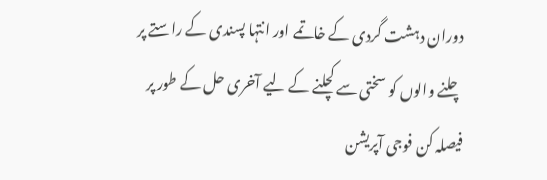دوران دہشت گردی کے خاتمے اور انتہا پسندی کے راستے پر چلنے والوں کو سختی سے کچلنے کے لیے آخری حل کے طور پر فیصلہ کن فوجی آپریشن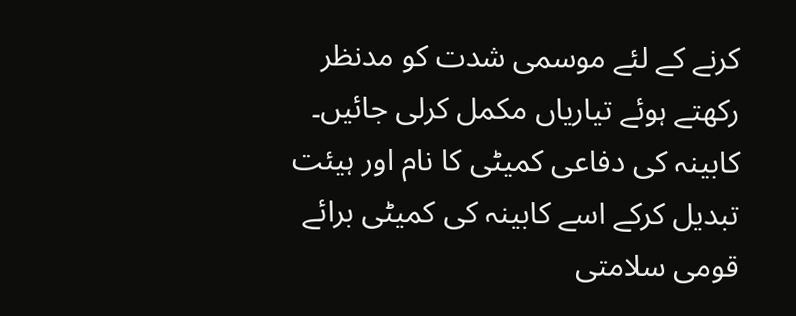کرنے کے لئے موسمی شدت کو مدنظر رکھتے ہوئے تیاریاں مکمل کرلی جائیں۔ کابینہ کی دفاعی کمیٹی کا نام اور ہیئت تبدیل کرکے اسے کابینہ کی کمیٹی برائے قومی سلامتی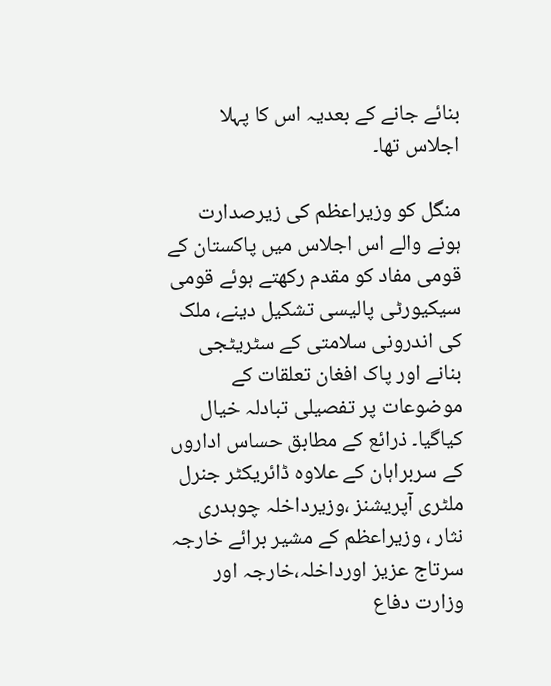بنائے جانے کے بعدیہ اس کا پہلا اجلاس تھا۔

منگل کو وزیراعظم کی زیرصدارت ہونے والے اس اجلاس میں پاکستان کے قومی مفاد کو مقدم رکھتے ہوئے قومی سیکیورٹی پالیسی تشکیل دینے، ملک کی اندرونی سلامتی کے سٹریٹجی بنانے اور پاک افغان تعلقات کے موضوعات پر تفصیلی تبادلہ خیال کیاگیا۔ ذرائع کے مطابق حساس اداروں کے سربراہان کے علاوہ ڈائریکٹر جنرل ملٹری آپریشنز ،وزیرداخلہ چوہدری نثار ، وزیراعظم کے مشیر برائے خارجہ سرتاج عزیز اورداخلہ،خارجہ اور وزارت دفاع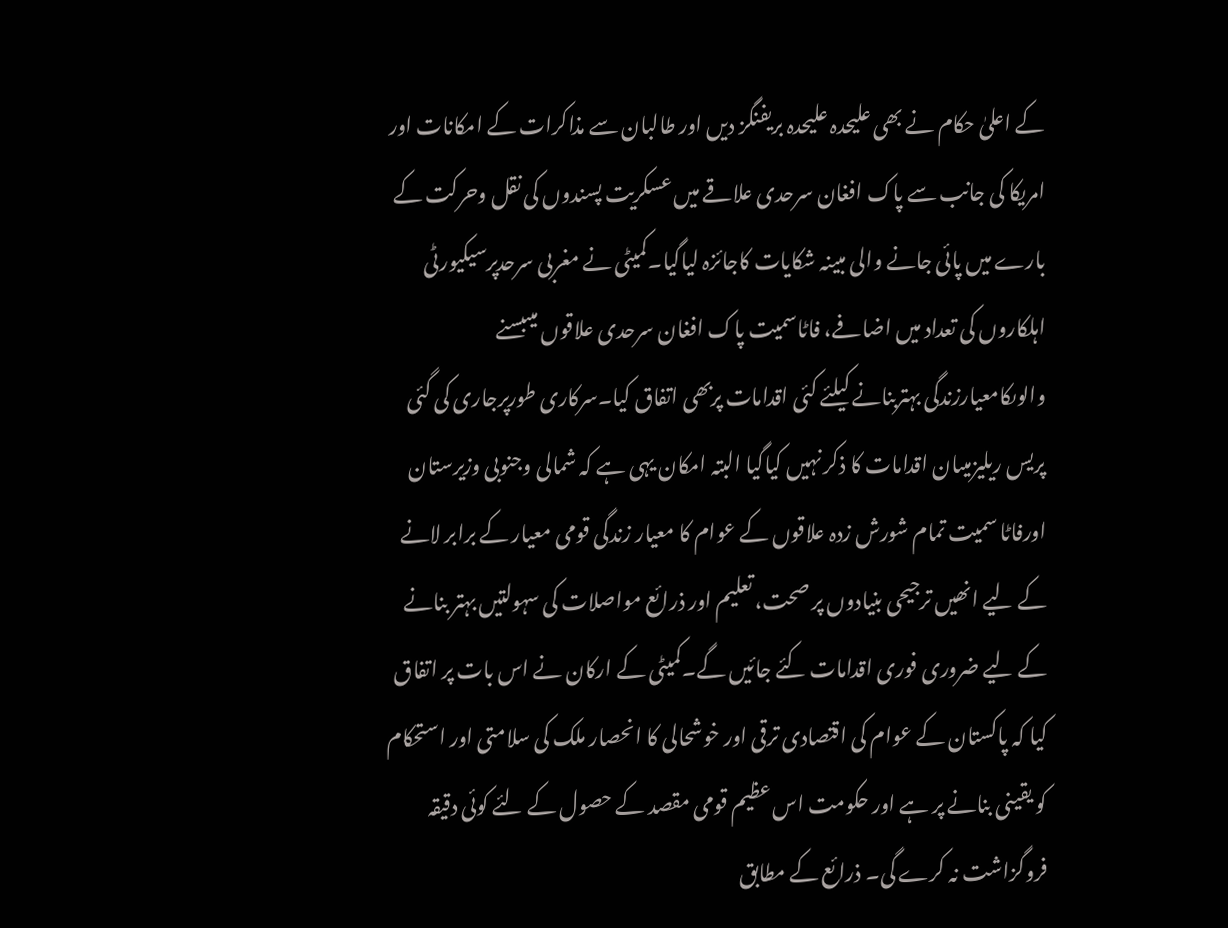کے اعلیٰ حکام نے بھی علیحدہ علیحدہ بریفنگز دیں اور طالبان سے مذاکرات کے امکانات اور امریکا کی جانب سے پاک افغان سرحدی علاقے میں عسکریت پسندوں کی نقل وحرکت کے بارے میں پائی جانے والی مبینہ شکایات کاجائزہ لیاگیا۔کمیٹی نے مغربی سرحدپرسیکیورٹی اہلکاروں کی تعداد میں اضافے، فاٹاسمیت پاک افغان سرحدی علاقوں میںبسنے والوںکامعیارزندگی بہتربنانے کیلئے کئی اقدامات پربھی اتفاق کیا۔سرکاری طورپرجاری کی گئی پریس ریلیزمیںان اقدامات کا ذکر نہیں کیاگیا البتہ امکان یہی ہے کہ شمالی وجنوبی وزیرستان اورفاٹا سمیت تمام شورش زدہ علاقوں کے عوام کا معیار زندگی قومی معیار کے برابر لانے کے لیے انھیں ترجیحی بنیادوں پر صحت، تعلیم اور ذرائع مواصلات کی سہولتیں بہتر بنانے کے لیے ضروری فوری اقدامات کئے جائیں گے۔کمیٹی کے ارکان نے اس بات پر اتفاق کیا کہ پاکستان کے عوام کی اقتصادی ترقی اور خوشحالی کا انحصار ملک کی سلامتی اور استحکام کو یقینی بنانے پر ہے اور حکومت اس عظیم قومی مقصد کے حصول کے لئے کوئی دقیقہ فروگزاشت نہ کرے گی۔ ذرائع کے مطابق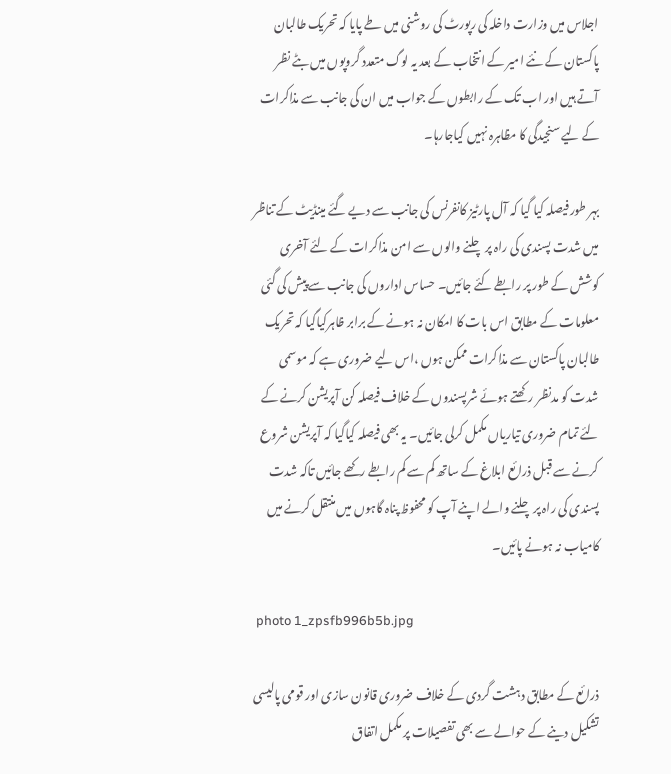اجلاس میں وزارت داخلہ کی رپورٹ کی روشنی میں طے پایا کہ تحریک طالبان پاکستان کے نئے امیر کے انتخاب کے بعد یہ لوگ متعدد گروپوں میں بٹے نظر آتے ہیں اور اب تک کے رابطوں کے جواب میں ان کی جانب سے مذاکرات کے لیے سنجیدگی کا مظاہرہ نہیں کیاجارہا۔

بہر طور فیصلہ کیا گیا کہ آل پارٹیز کانفرنس کی جانب سے دیے گئے مینڈیٹ کے تناظر میں شدت پسندی کی راہ پر چلنے والوں سے امن مذاکرات کے لئے آخری کوشش کے طور پر رابطے کئے جائیں۔ حساس اداروں کی جانب سے پیش کی گئی معلومات کے مطابق اس بات کا امکان نہ ہونے کے برابر ظاہرکیاگیا کہ تحریک طالبان پاکستان سے مذاکرات ممکن ہوں ،اس لیے ضروری ہے کہ موسمی شدت کو مدنظر رکھتے ہوئے شرپسندوں کے خلاف فیصلہ کن آپریشن کرنے کے لئے تمام ضروری تیاریاں مکمل کرلی جائیں۔ یہ بھی فیصلہ کیاگیا کہ آپریشن شروع کرنے سے قبل ذرائع ابلاغ کے ساتھ کم سے کم رابطے رکھے جائیں تاکہ شدت پسندی کی راہ پر چلنے والے اپنے آپ کو محفوظ پناہ گاہوں میں منتقل کرنے میں کامیاب نہ ہونے پائیں۔

 photo 1_zpsfb996b5b.jpg

ذرائع کے مطابق دہشت گردی کے خلاف ضروری قانون سازی اور قومی پالیسی تشکیل دینے کے حوالے سے بھی تفصیلات پر مکمل اتفاق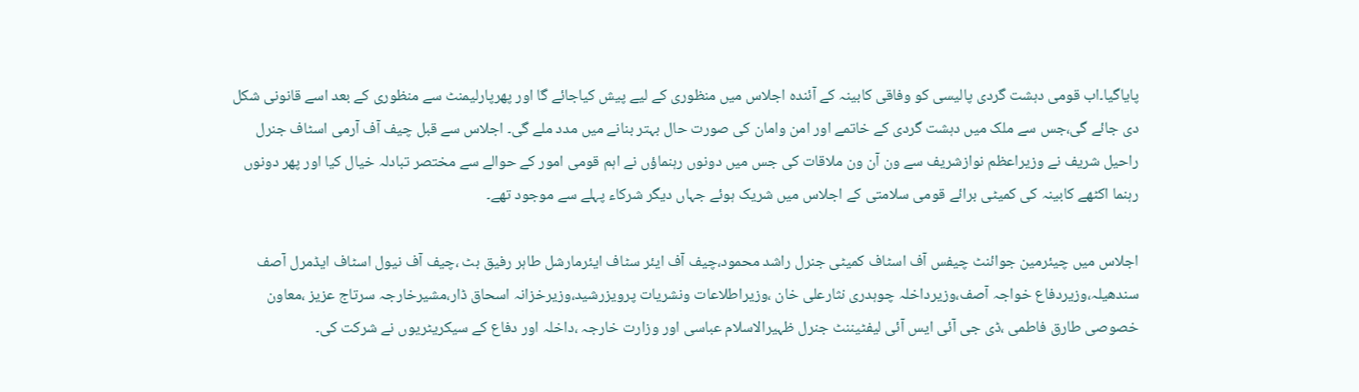پایاگیا۔اب قومی دہشت گردی پالیسی کو وفاقی کابینہ کے آئندہ اجلاس میں منظوری کے لیے پیش کیاجائے گا اور پھرپارلیمنٹ سے منظوری کے بعد اسے قانونی شکل دی جائے گی،جس سے ملک میں دہشت گردی کے خاتمے اور امن وامان کی صورت حال بہتر بنانے میں مدد ملے گی۔ اجلاس سے قبل چیف آف آرمی اسٹاف جنرل راحیل شریف نے وزیراعظم نوازشریف سے ون آن ون ملاقات کی جس میں دونوں رہنماؤں نے اہم قومی امور کے حوالے سے مختصر تبادلہ خیال کیا اور پھر دونوں رہنما اکٹھے کابینہ کی کمیٹی برائے قومی سلامتی کے اجلاس میں شریک ہوئے جہاں دیگر شرکاء پہلے سے موجود تھے۔

اجلاس میں چیئرمین جوائنٹ چیفس آف اسٹاف کمیٹی جنرل راشد محمود،چیف آف ایئر سٹاف ایئرمارشل طاہر رفیق بٹ ،چیف آف نیول اسٹاف ایڈمرل آصف سندھیلہ،وزیردفاع خواجہ آصف،وزیرداخلہ چوہدری نثارعلی خان ،وزیراطلاعات ونشریات پرویزرشید،وزیرخزانہ اسحاق ڈار،مشیرخارجہ سرتاج عزیز ،معاون خصوصی طارق فاطمی ،ڈی جی آئی ایس آئی لیفٹیننٹ جنرل ظہیرالاسلام عباسی اور وزارت خارجہ ،داخلہ اور دفاع کے سیکریٹریوں نے شرکت کی۔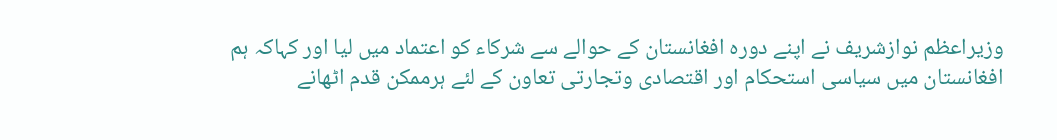وزیراعظم نوازشریف نے اپنے دورہ افغانستان کے حوالے سے شرکاء کو اعتماد میں لیا اور کہاکہ ہم افغانستان میں سیاسی استحکام اور اقتصادی وتجارتی تعاون کے لئے ہرممکن قدم اٹھانے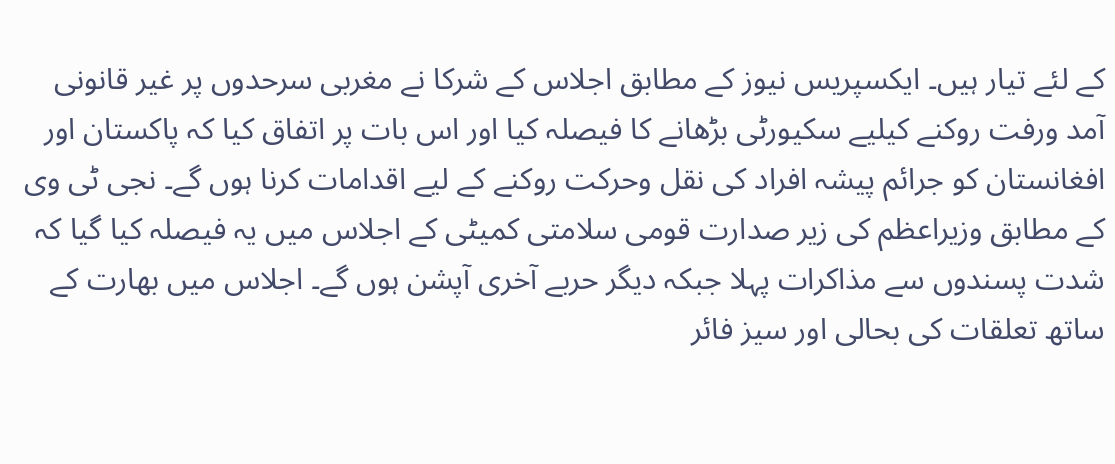کے لئے تیار ہیں۔ ایکسپریس نیوز کے مطابق اجلاس کے شرکا نے مغربی سرحدوں پر غیر قانونی آمد ورفت روکنے کیلیے سکیورٹی بڑھانے کا فیصلہ کیا اور اس بات پر اتفاق کیا کہ پاکستان اور افغانستان کو جرائم پیشہ افراد کی نقل وحرکت روکنے کے لیے اقدامات کرنا ہوں گے۔ نجی ٹی وی کے مطابق وزیراعظم کی زیر صدارت قومی سلامتی کمیٹی کے اجلاس میں یہ فیصلہ کیا گیا کہ شدت پسندوں سے مذاکرات پہلا جبکہ دیگر حربے آخری آپشن ہوں گے۔ اجلاس میں بھارت کے ساتھ تعلقات کی بحالی اور سیز فائر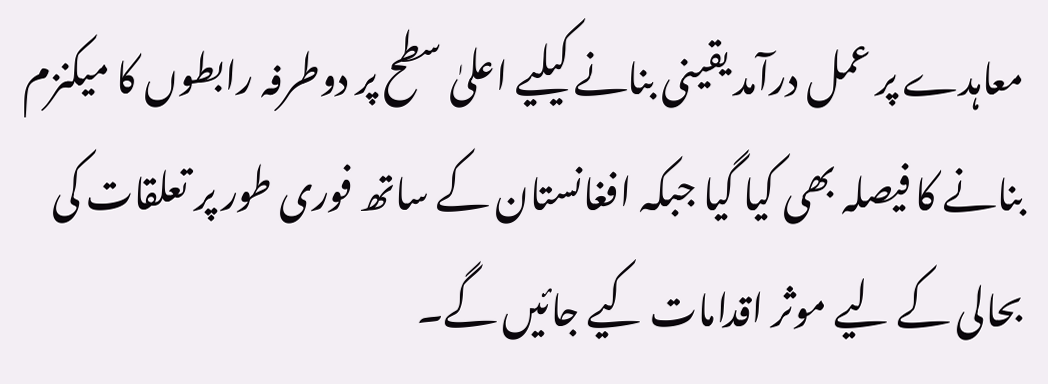معاہدے پر عمل درآمد یقینی بنانے کیلیے اعلیٰ سطح پر دوطرفہ رابطوں کا میکنزم بنانے کا فیصلہ بھی کیا گیا جبکہ افغانستان کے ساتھ فوری طور پر تعلقات کی بحالی کے لیے موثر اقدامات کیے جائیں گے۔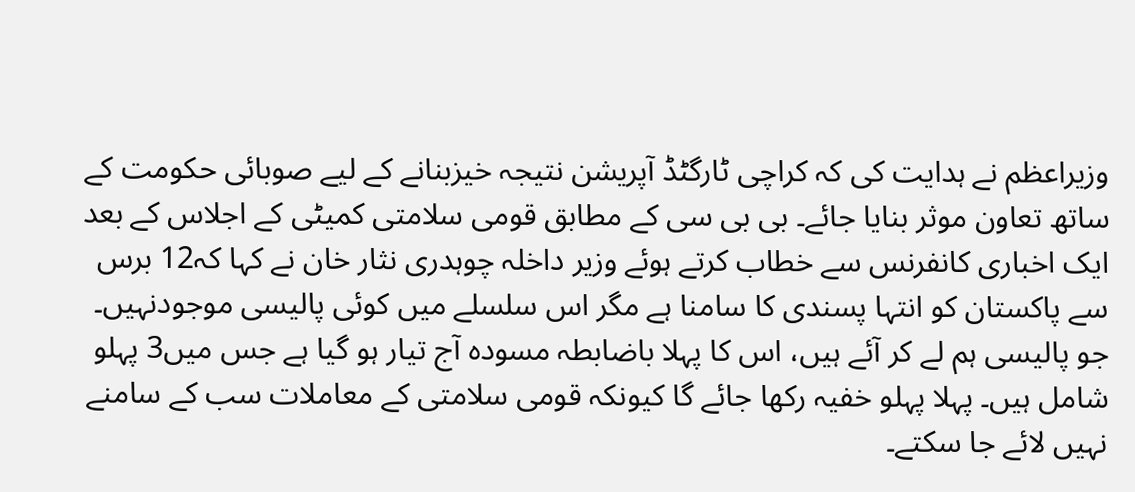وزیراعظم نے ہدایت کی کہ کراچی ٹارگٹڈ آپریشن نتیجہ خیزبنانے کے لیے صوبائی حکومت کے ساتھ تعاون موثر بنایا جائے۔ بی بی سی کے مطابق قومی سلامتی کمیٹی کے اجلاس کے بعد ایک اخباری کانفرنس سے خطاب کرتے ہوئے وزیر داخلہ چوہدری نثار خان نے کہا کہ12 برس سے پاکستان کو انتہا پسندی کا سامنا ہے مگر اس سلسلے میں کوئی پالیسی موجودنہیں۔ جو پالیسی ہم لے کر آئے ہیں، اس کا پہلا باضابطہ مسودہ آج تیار ہو گیا ہے جس میں3 پہلو شامل ہیں۔ پہلا پہلو خفیہ رکھا جائے گا کیونکہ قومی سلامتی کے معاملات سب کے سامنے نہیں لائے جا سکتے۔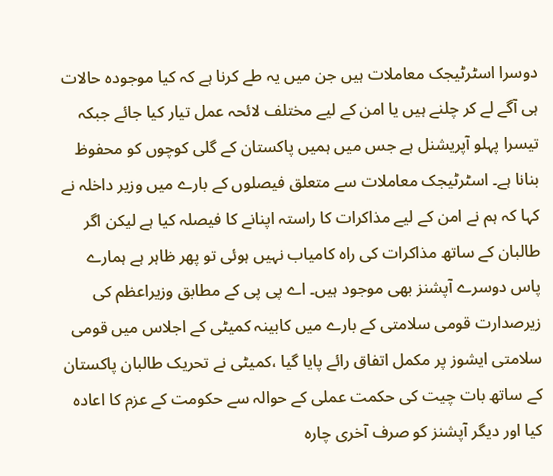دوسرا اسٹرٹیجک معاملات ہیں جن میں یہ طے کرنا ہے کہ کیا موجودہ حالات ہی آگے لے کر چلنے ہیں یا امن کے لیے مختلف لائحہ عمل تیار کیا جائے جبکہ تیسرا پہلو آپریشنل ہے جس میں ہمیں پاکستان کے گلی کوچوں کو محفوظ بنانا ہے۔ اسٹرٹیجک معاملات سے متعلق فیصلوں کے بارے میں وزیر داخلہ نے کہا کہ ہم نے امن کے لیے مذاکرات کا راستہ اپنانے کا فیصلہ کیا ہے لیکن اگر طالبان کے ساتھ مذاکرات کی راہ کامیاب نہیں ہوئی تو پھر ظاہر ہے ہمارے پاس دوسرے آپشنز بھی موجود ہیں۔ اے پی پی کے مطابق وزیراعظم کی زیرصدارت قومی سلامتی کے بارے میں کابینہ کمیٹی کے اجلاس میں قومی سلامتی ایشوز پر مکمل اتفاق رائے پایا گیا ،کمیٹی نے تحریک طالبان پاکستان کے ساتھ بات چیت کی حکمت عملی کے حوالہ سے حکومت کے عزم کا اعادہ کیا اور دیگر آپشنز کو صرف آخری چارہ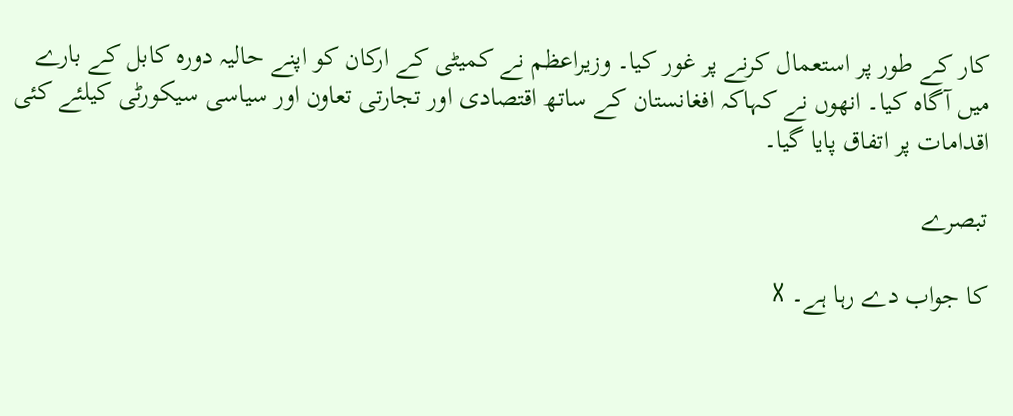کار کے طور پر استعمال کرنے پر غور کیا۔ وزیراعظم نے کمیٹی کے ارکان کو اپنے حالیہ دورہ کابل کے بارے میں آگاہ کیا۔ انھوں نے کہاکہ افغانستان کے ساتھ اقتصادی اور تجارتی تعاون اور سیاسی سیکورٹی کیلئے کئی اقدامات پر اتفاق پایا گیا۔

تبصرے

کا جواب دے رہا ہے۔ X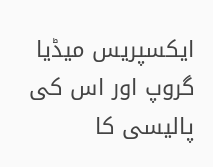ایکسپریس میڈیا گروپ اور اس کی پالیسی کا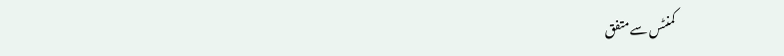کمنٹس سے متفق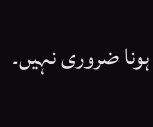ہونا ضروری نہیں۔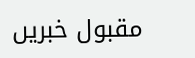مقبول خبریں